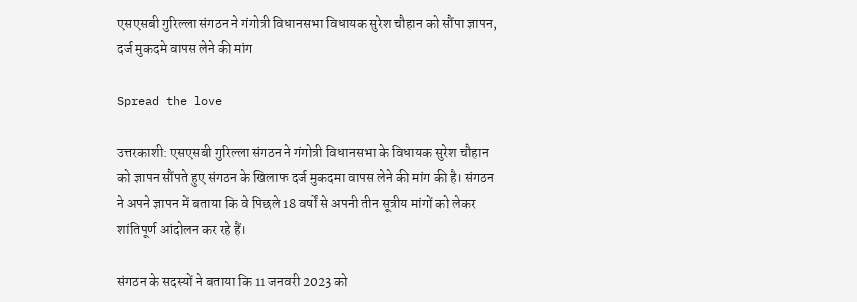एसएसबी गुरिल्ला संगठन ने गंगोत्री विधानसभा विधायक सुरेश चौहान को सौंपा ज्ञापन, दर्ज मुकदमे वापस लेने की मांग

Spread the love

उत्तरकाशी: एसएसबी गुरिल्ला संगठन ने गंगोत्री विधानसभा के विधायक सुरेश चौहान को ज्ञापन सौंपते हुए संगठन के खिलाफ दर्ज मुकदमा वापस लेने की मांग की है। संगठन ने अपने ज्ञापन में बताया कि वे पिछले 18 वर्षों से अपनी तीन सूत्रीय मांगों को लेकर शांतिपूर्ण आंदोलन कर रहे हैं।

संगठन के सदस्यों ने बताया कि 11 जनवरी 2023 को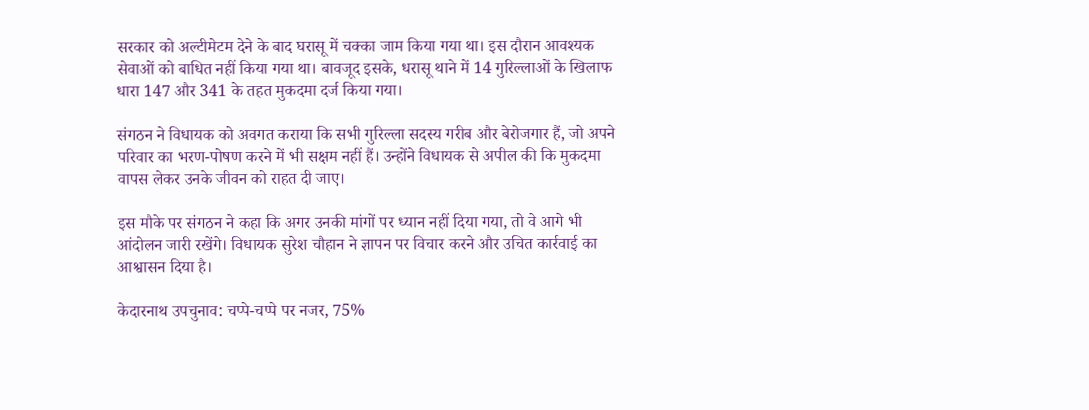सरकार को अल्टीमेटम देने के बाद घरासू में चक्का जाम किया गया था। इस दौरान आवश्यक सेवाओं को बाधित नहीं किया गया था। बावजूद इसके, धरासू थाने में 14 गुरिल्लाओं के खिलाफ धारा 147 और 341 के तहत मुकदमा दर्ज किया गया।

संगठन ने विधायक को अवगत कराया कि सभी गुरिल्ला सदस्य गरीब और बेरोजगार हैं, जो अपने परिवार का भरण-पोषण करने में भी सक्षम नहीं हैं। उन्होंने विधायक से अपील की कि मुकदमा वापस लेकर उनके जीवन को राहत दी जाए।

इस मौके पर संगठन ने कहा कि अगर उनकी मांगों पर ध्यान नहीं दिया गया, तो वे आगे भी आंदोलन जारी रखेंगे। विधायक सुरेश चौहान ने ज्ञापन पर विचार करने और उचित कार्रवाई का आश्वासन दिया है।

केदारनाथ उपचुनाव: चप्पे-चप्पे पर नजर, 75%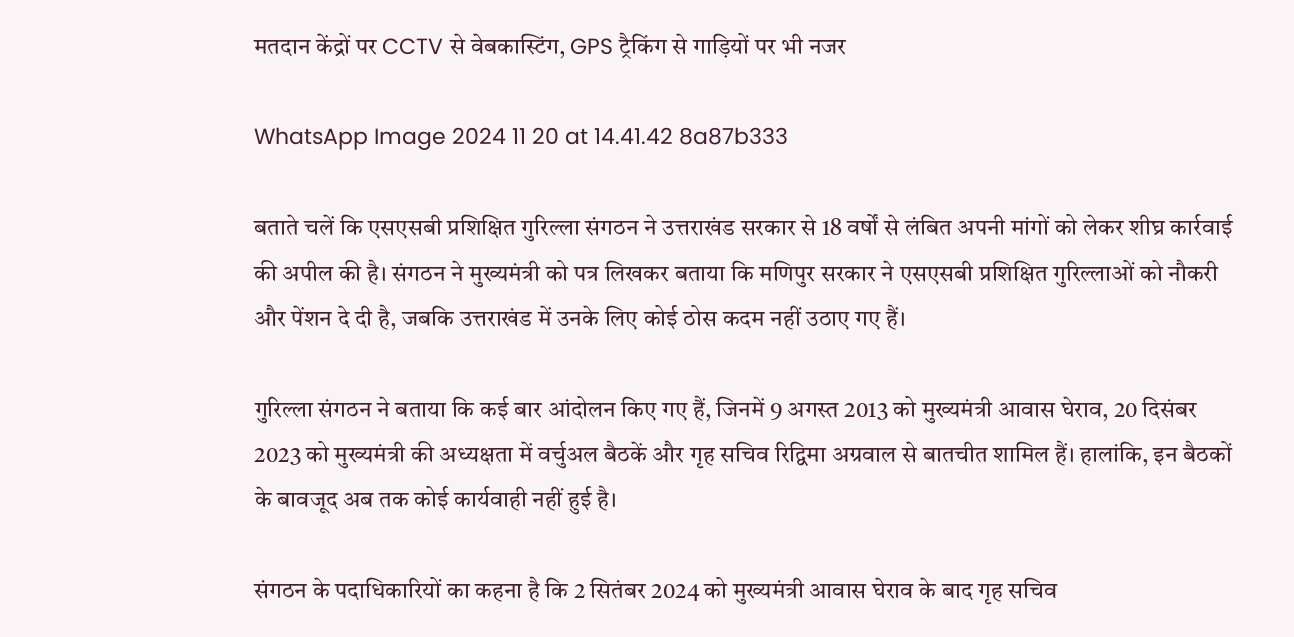मतदान केंद्रों पर CCTV से वेबकास्टिंग, GPS ट्रैकिंग से गाड़ियों पर भी नजर

WhatsApp Image 2024 11 20 at 14.41.42 8a87b333

बताते चलें कि एसएसबी प्रशिक्षित गुरिल्ला संगठन ने उत्तराखंड सरकार से 18 वर्षों से लंबित अपनी मांगों को लेकर शीघ्र कार्रवाई की अपील की है। संगठन ने मुख्यमंत्री को पत्र लिखकर बताया कि मणिपुर सरकार ने एसएसबी प्रशिक्षित गुरिल्लाओं को नौकरी और पेंशन दे दी है, जबकि उत्तराखंड में उनके लिए कोई ठोस कदम नहीं उठाए गए हैं।

गुरिल्ला संगठन ने बताया कि कई बार आंदोलन किए गए हैं, जिनमें 9 अगस्त 2013 को मुख्यमंत्री आवास घेराव, 20 दिसंबर 2023 को मुख्यमंत्री की अध्यक्षता में वर्चुअल बैठकें और गृह सचिव रिद्विमा अग्रवाल से बातचीत शामिल हैं। हालांकि, इन बैठकों के बावजूद अब तक कोई कार्यवाही नहीं हुई है।

संगठन के पदाधिकारियों का कहना है कि 2 सितंबर 2024 को मुख्यमंत्री आवास घेराव के बाद गृह सचिव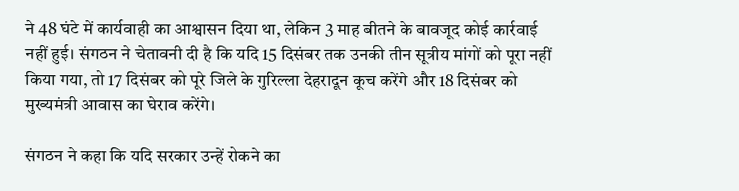ने 48 घंटे में कार्यवाही का आश्वासन दिया था, लेकिन 3 माह बीतने के बावजूद कोई कार्रवाई नहीं हुई। संगठन ने चेतावनी दी है कि यदि 15 दिसंबर तक उनकी तीन सूत्रीय मांगों को पूरा नहीं किया गया, तो 17 दिसंबर को पूरे जिले के गुरिल्ला देहरादून कूच करेंगे और 18 दिसंबर को मुख्यमंत्री आवास का घेराव करेंगे।

संगठन ने कहा कि यदि सरकार उन्हें रोकने का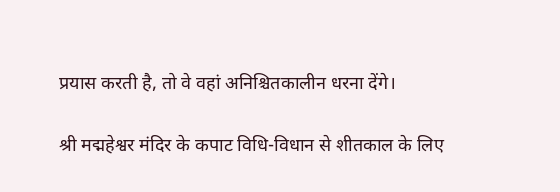प्रयास करती है, तो वे वहां अनिश्चितकालीन धरना देंगे।

श्री मद्महेश्वर मंदिर के कपाट विधि-विधान से शीतकाल के लिए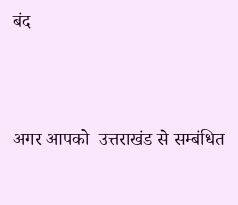बंद




अगर आपको  उत्तराखंड से सम्बंधित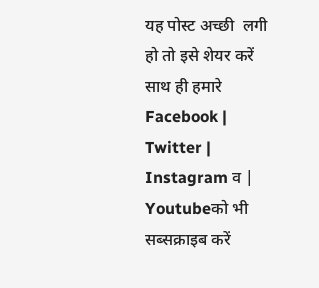यह पोस्ट अच्छी  लगी हो तो इसे शेयर करें साथ ही हमारे Facebook | Twitter | Instagram व | Youtubeको भी सब्सक्राइब करें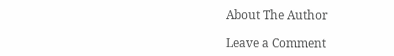About The Author

Leave a Comment